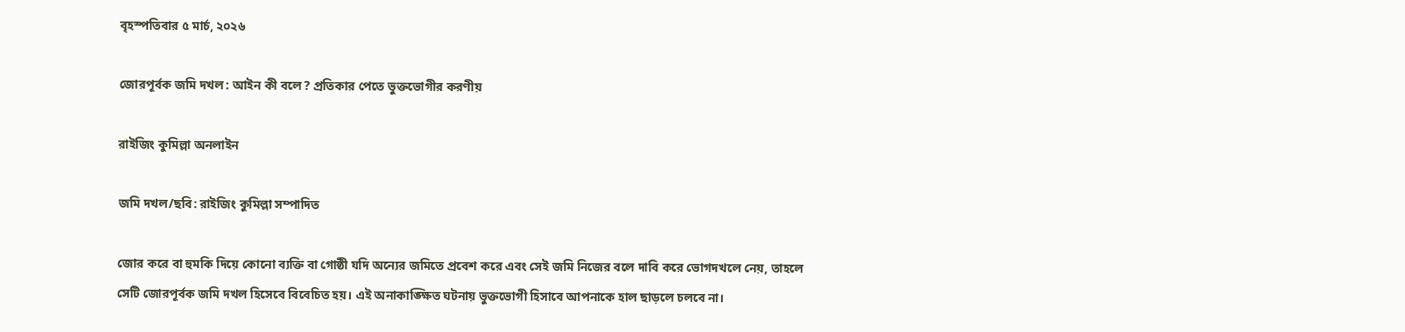বৃহস্পতিবার ৫ মার্চ, ২০২৬

জোরপূর্বক জমি দখল: আইন কী বলে? প্রতিকার পেতে ভুক্তভোগীর করণীয়

রাইজিং কুমিল্লা অনলাইন

জমি দখল/ছবি: রাইজিং কুমিল্লা সম্পাদিত

জোর করে বা হুমকি দিয়ে কোনো ব্যক্তি বা গোষ্ঠী যদি অন্যের জমিতে প্রবেশ করে এবং সেই জমি নিজের বলে দাবি করে ভোগদখলে নেয়, তাহলে সেটি জোরপূর্বক জমি দখল হিসেবে বিবেচিত হয়। এই অনাকাঙ্ক্ষিত ঘটনায় ভুক্তভোগী হিসাবে আপনাকে হাল ছাড়লে চলবে না।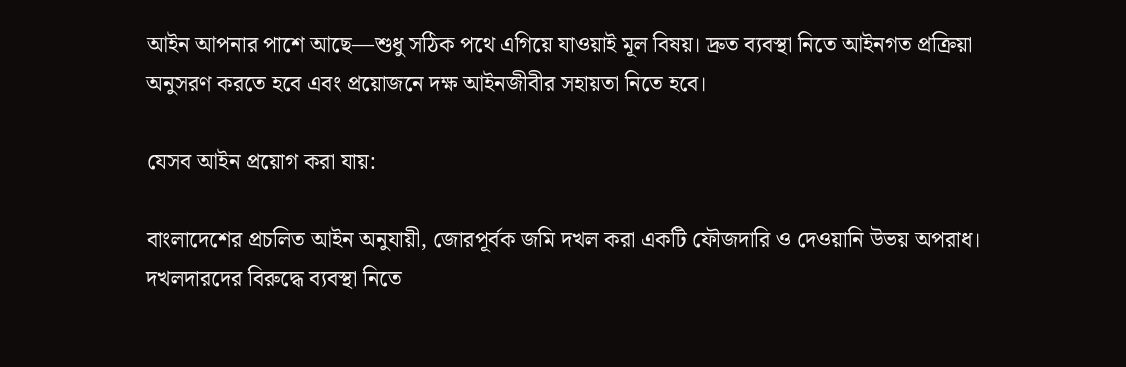আইন আপনার পাশে আছে—শুধু সঠিক পথে এগিয়ে যাওয়াই মূল বিষয়। দ্রুত ব্যবস্থা নিতে আইনগত প্রক্রিয়া অনুসরণ করতে হবে এবং প্রয়োজনে দক্ষ আইনজীবীর সহায়তা নিতে হবে।

যেসব আইন প্রয়োগ করা যায়:

বাংলাদেশের প্রচলিত আইন অনুযায়ী, জোরপূর্বক জমি দখল করা একটি ফৌজদারি ও দেওয়ানি উভয় অপরাধ। দখলদারদের বিরুদ্ধে ব্যবস্থা নিতে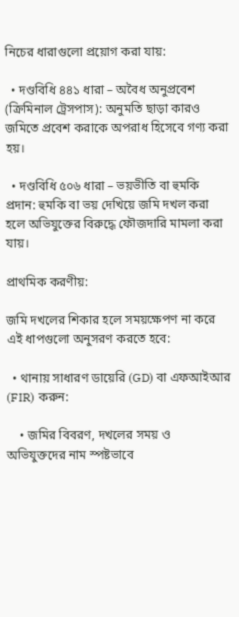নিচের ধারাগুলো প্রয়োগ করা যায়:

  • দণ্ডবিধি ৪৪১ ধারা – অবৈধ অনুপ্রবেশ (ক্রিমিনাল ট্রেসপাস): অনুমতি ছাড়া কারও জমিতে প্রবেশ করাকে অপরাধ হিসেবে গণ্য করা হয়।

  • দণ্ডবিধি ৫০৬ ধারা – ভয়ভীতি বা হুমকি প্রদান: হুমকি বা ভয় দেখিয়ে জমি দখল করা হলে অভিযুক্তের বিরুদ্ধে ফৌজদারি মামলা করা যায়।

প্রাথমিক করণীয়:

জমি দখলের শিকার হলে সময়ক্ষেপণ না করে এই ধাপগুলো অনুসরণ করতে হবে:

  • থানায় সাধারণ ডায়েরি (GD) বা এফআইআর (FIR) করুন:

    • জমির বিবরণ, দখলের সময় ও অভিযুক্তদের নাম স্পষ্টভাবে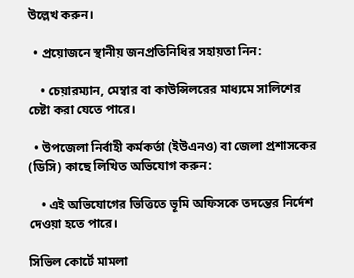উল্লেখ করুন।

  • প্রয়োজনে স্থানীয় জনপ্রতিনিধির সহায়তা নিন:

    • চেয়ারম্যান, মেম্বার বা কাউন্সিলরের মাধ্যমে সালিশের চেষ্টা করা যেতে পারে।

  • উপজেলা নির্বাহী কর্মকর্তা (ইউএনও) বা জেলা প্রশাসকের (ডিসি) কাছে লিখিত অভিযোগ করুন:

    • এই অভিযোগের ভিত্তিতে ভূমি অফিসকে তদন্তের নির্দেশ দেওয়া হতে পারে।

সিভিল কোর্টে মামলা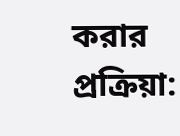করার প্রক্রিয়া: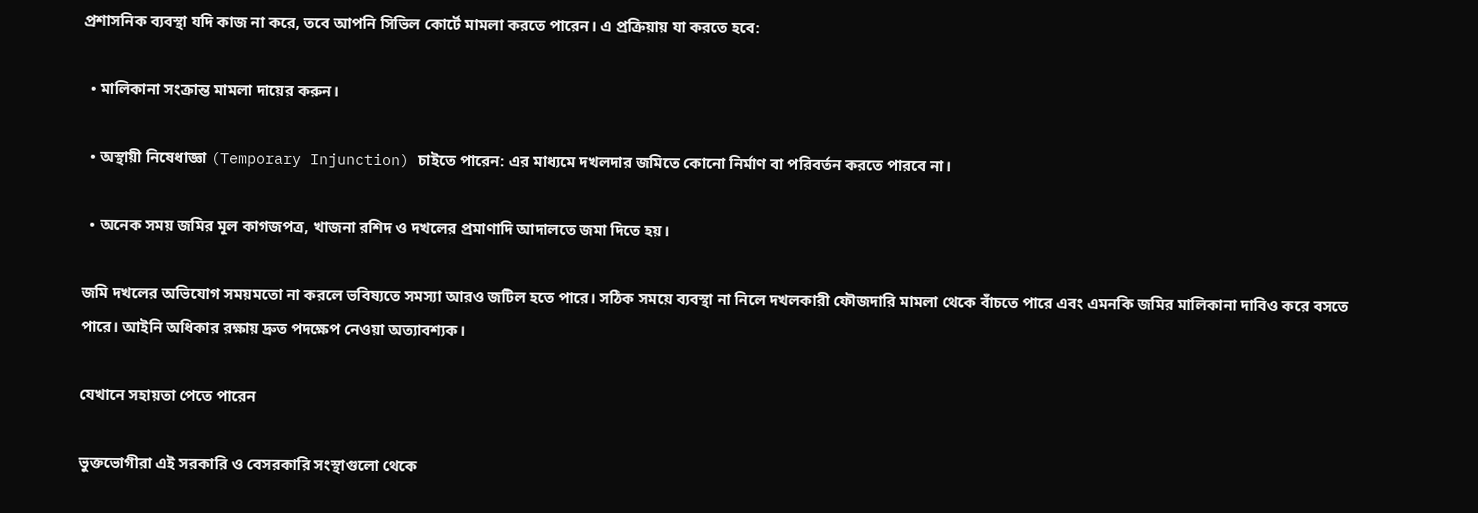প্রশাসনিক ব্যবস্থা যদি কাজ না করে, তবে আপনি সিভিল কোর্টে মামলা করতে পারেন। এ প্রক্রিয়ায় যা করতে হবে:

  • মালিকানা সংক্রান্ত মামলা দায়ের করুন।

  • অস্থায়ী নিষেধাজ্ঞা (Temporary Injunction) চাইতে পারেন: এর মাধ্যমে দখলদার জমিতে কোনো নির্মাণ বা পরিবর্তন করতে পারবে না।

  • অনেক সময় জমির মূল কাগজপত্র, খাজনা রশিদ ও দখলের প্রমাণাদি আদালতে জমা দিতে হয়।

জমি দখলের অভিযোগ সময়মতো না করলে ভবিষ্যতে সমস্যা আরও জটিল হতে পারে। সঠিক সময়ে ব্যবস্থা না নিলে দখলকারী ফৌজদারি মামলা থেকে বাঁচতে পারে এবং এমনকি জমির মালিকানা দাবিও করে বসতে পারে। আইনি অধিকার রক্ষায় দ্রুত পদক্ষেপ নেওয়া অত্যাবশ্যক।

যেখানে সহায়তা পেতে পারেন

ভুক্তভোগীরা এই সরকারি ও বেসরকারি সংস্থাগুলো থেকে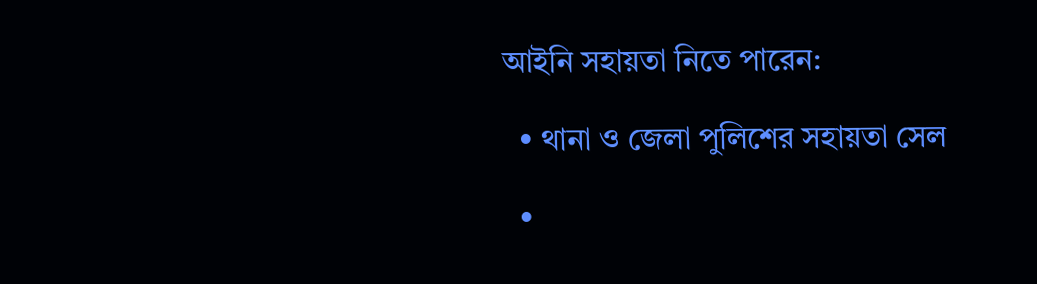আইনি সহায়তা নিতে পারেন:

  • থানা ও জেলা পুলিশের সহায়তা সেল

  •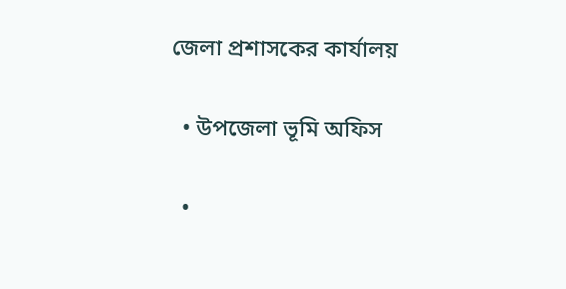জেলা প্রশাসকের কার্যালয়

  • উপজেলা ভূমি অফিস

  •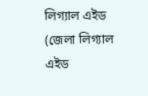লিগ্যাল এইড (জেলা লিগ্যাল এইড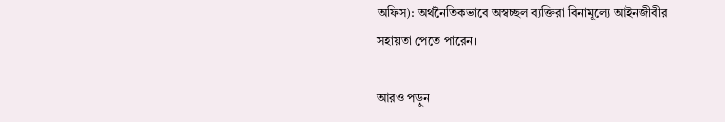অফিস): অর্থনৈতিকভাবে অস্বচ্ছল ব্যক্তিরা বিনামূল্যে আইনজীবীর সহায়তা পেতে পারেন।

আরও পড়ুন